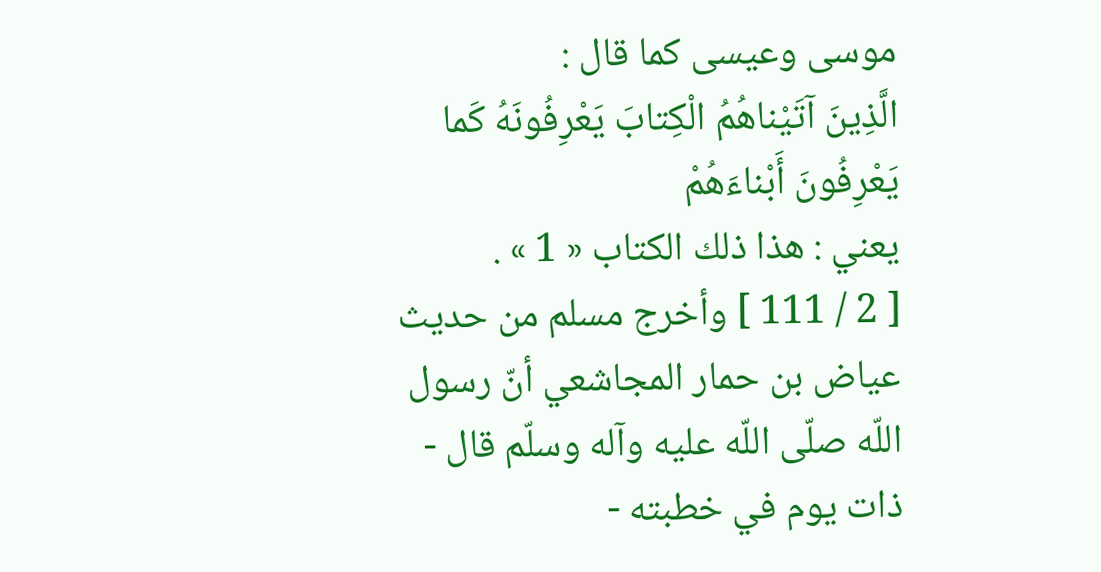موسى وعيسى كما قال :
الَّذِينَ آتَيْناهُمُ الْكِتابَ يَعْرِفُونَهُ كَما يَعْرِفُونَ أَبْناءَهُمْ
يعني : هذا ذلك الكتاب « 1 » .
[ 2 / 111 ] وأخرج مسلم من حديث عياض بن حمار المجاشعي أنّ رسول اللّه صلّى اللّه عليه وآله وسلّم قال - ذات يوم في خطبته -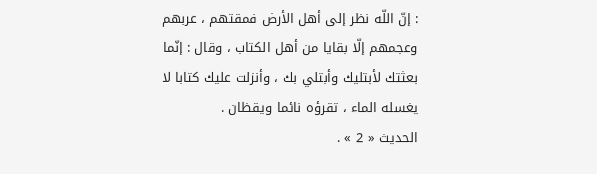: إنّ اللّه نظر إلى أهل الأرض فمقتهم ، عربهم وعجمهم إلّا بقايا من أهل الكتاب ، وقال : إنّما بعثتك لأبتليك وأبتلي بك ، وأنزلت عليك كتابا لا يغسله الماء ، تقرؤه نائما ويقظان .
الحديث « 2 » .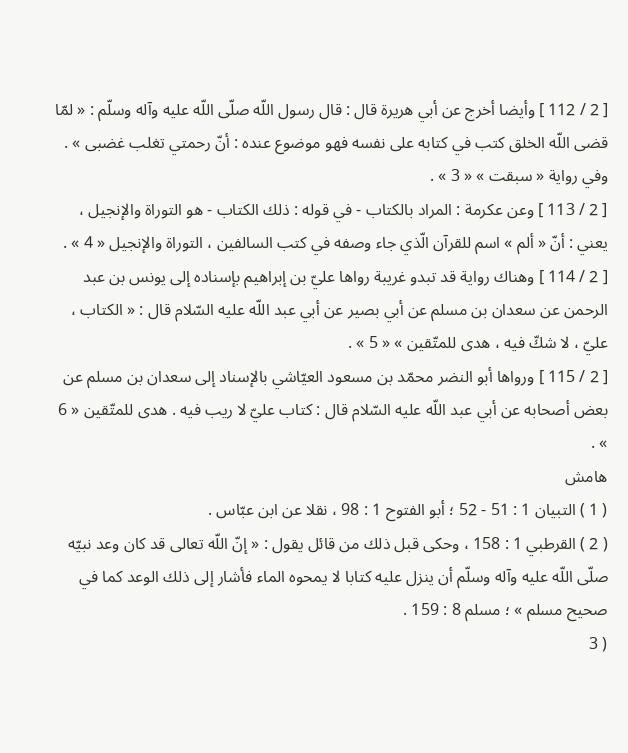[ 2 / 112 ] وأيضا أخرج عن أبي هريرة قال : قال رسول اللّه صلّى اللّه عليه وآله وسلّم : « لمّا قضى اللّه الخلق كتب في كتابه على نفسه فهو موضوع عنده : أنّ رحمتي تغلب غضبى » . وفي رواية « سبقت » « 3 » .
[ 2 / 113 ] وعن عكرمة : المراد بالكتاب - في قوله : ذلك الكتاب - هو التوراة والإنجيل ، يعني : أنّ « ألم » اسم للقرآن الّذي جاء وصفه في كتب السالفين ، التوراة والإنجيل « 4 » .
[ 2 / 114 ] وهناك رواية قد تبدو غريبة رواها عليّ بن إبراهيم بإسناده إلى يونس بن عبد الرحمن عن سعدان بن مسلم عن أبي بصير عن أبي عبد اللّه عليه السّلام قال : « الكتاب ، عليّ ، لا شكّ فيه ، هدى للمتّقين » « 5 » .
[ 2 / 115 ] ورواها أبو النضر محمّد بن مسعود العيّاشي بالإسناد إلى سعدان بن مسلم عن بعض أصحابه عن أبي عبد اللّه عليه السّلام قال : كتاب عليّ لا ريب فيه . هدى للمتّقين « 6 » .
هامش
( 1 ) التبيان 1 : 51 - 52 ؛ أبو الفتوح 1 : 98 ، نقلا عن ابن عبّاس .
( 2 ) القرطبي 1 : 158 ، وحكى قبل ذلك من قائل يقول : « إنّ اللّه تعالى قد كان وعد نبيّه صلّى اللّه عليه وآله وسلّم أن ينزل عليه كتابا لا يمحوه الماء فأشار إلى ذلك الوعد كما في صحيح مسلم » ؛ مسلم 8 : 159 .
( 3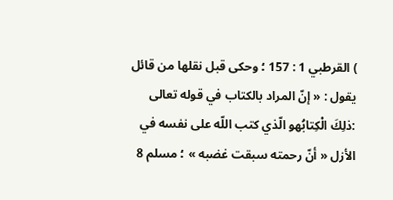) القرطبي 1 : 157 ؛ وحكى قبل نقلها من قائل يقول : « إنّ المراد بالكتاب في قوله تعالى :ذلِكَ الْكِتابُهو الّذي كتب اللّه على نفسه في الأزل « أنّ رحمته سبقت غضبه » ؛ مسلم 8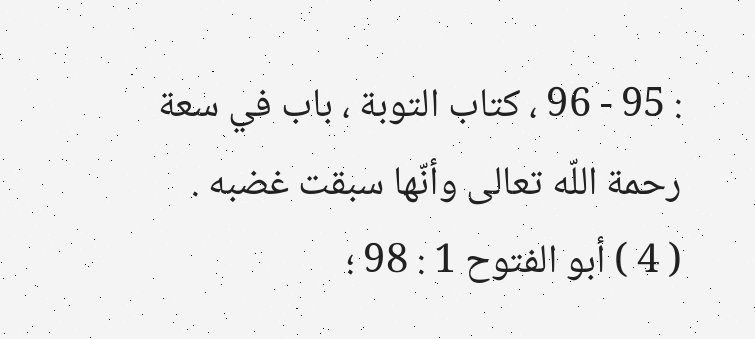: 95 - 96 ، كتاب التوبة ، باب في سعة رحمة اللّه تعالى وأنّها سبقت غضبه .
( 4 ) أبو الفتوح 1 : 98 ؛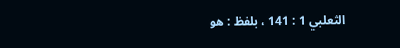الثعلبي 1 : 141 ، بلفظ : هو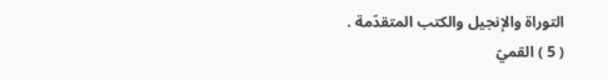التوراة والإنجيل والكتب المتقدّمة .
( 5 ) القميّ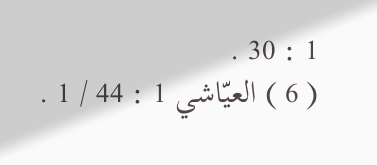1 : 30 .
( 6 ) العيّاشي 1 : 44 / 1 .